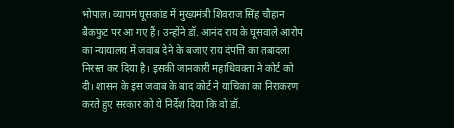भोपाल। व्यापमं घूसकांड में मुख्यमंत्री शिवराज सिंह चौहान बैकफुट पर आ गए हैं। उन्होंने डॉ. आनंद राय के घूसवाले आरोप का न्यायालय में जवाब देने के बजाए राय दंपत्ति का तबादला निरस्त कर दिया है। इसकी जानकारी महाधिवक्ता ने कोर्ट को दी। शासन के इस जवाब के बाद कोर्ट ने याचिका का निराकरण करते हुए सरकार को ये निर्देश दिया कि वो डॉ.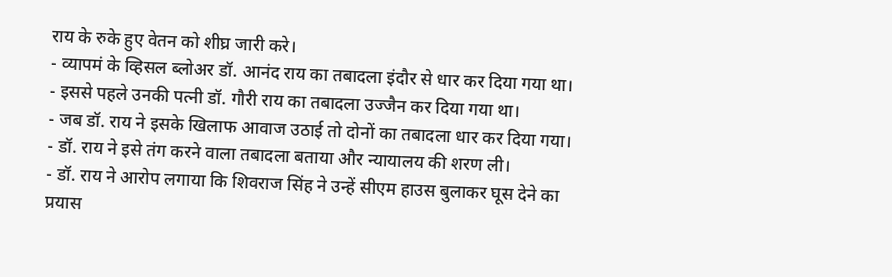राय के रुके हुए वेतन को शीघ्र जारी करे।
- व्यापमं के व्हिसल ब्लोअर डॉ. आनंद राय का तबादला इंदौर से धार कर दिया गया था।
- इससे पहले उनकी पत्नी डॉ. गौरी राय का तबादला उज्जैन कर दिया गया था।
- जब डॉ. राय ने इसके खिलाफ आवाज उठाई तो दोनों का तबादला धार कर दिया गया।
- डॉ. राय ने इसे तंग करने वाला तबादला बताया और न्यायालय की शरण ली।
- डॉ. राय ने आरोप लगाया कि शिवराज सिंह ने उन्हें सीएम हाउस बुलाकर घूस देने का प्रयास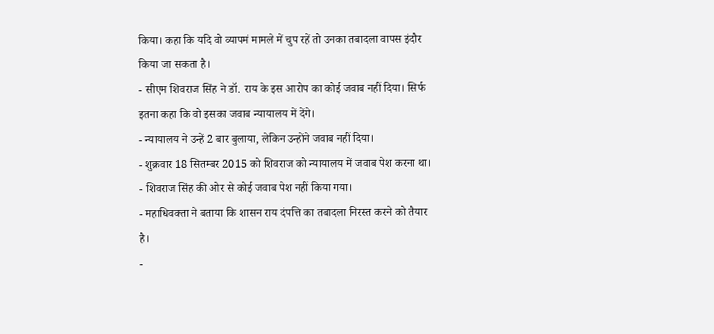किया। कहा कि यदि वो व्यापमं मामले में चुप रहें तो उनका तबादला वापस इंदौर किया जा सकता है।
- सीएम शिवराज सिंह ने डॉ. राय के इस आरोप का कोई जवाब नहीं दिया। सिर्फ इतना कहा कि वो इसका जवाब न्यायालय में देंगे।
- न्यायालय ने उन्हें 2 बार बुलाया, लेकिन उन्होंने जवाब नहीं दिया।
- शुक्रवार 18 सितम्बर 2015 को शिवराज को न्यायालय में जवाब पेश करना था।
- शिवराज सिंह की ओर से कोई जवाब पेश नहीं किया गया।
- महाधिवक्ता ने बताया कि शासन राय दंपत्ति का तबादला निरस्त करने को तैयार है।
-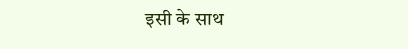इसी के साथ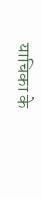याचिका के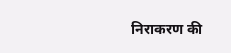निराकरण की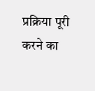प्रक्रिया पूरी करने का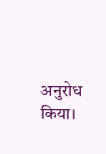अनुरोध किया।